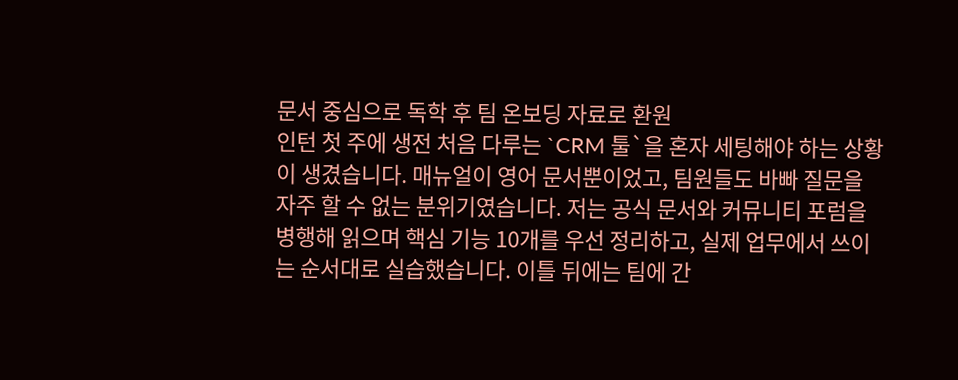문서 중심으로 독학 후 팀 온보딩 자료로 환원
인턴 첫 주에 생전 처음 다루는 `CRM 툴`을 혼자 세팅해야 하는 상황이 생겼습니다. 매뉴얼이 영어 문서뿐이었고, 팀원들도 바빠 질문을 자주 할 수 없는 분위기였습니다. 저는 공식 문서와 커뮤니티 포럼을 병행해 읽으며 핵심 기능 10개를 우선 정리하고, 실제 업무에서 쓰이는 순서대로 실습했습니다. 이틀 뒤에는 팀에 간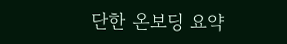단한 온보딩 요약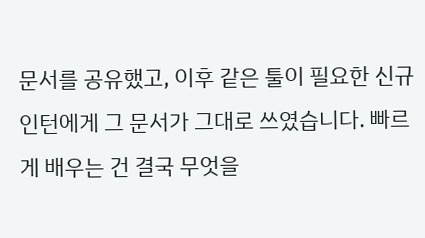문서를 공유했고, 이후 같은 툴이 필요한 신규 인턴에게 그 문서가 그대로 쓰였습니다. 빠르게 배우는 건 결국 무엇을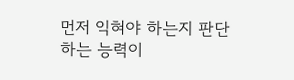먼저 익혀야 하는지 판단하는 능력이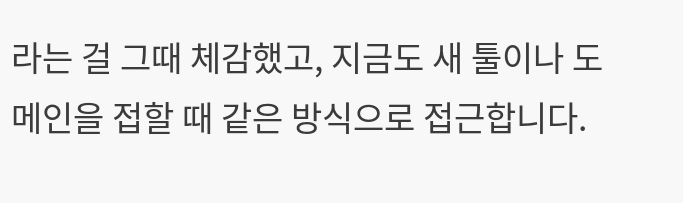라는 걸 그때 체감했고, 지금도 새 툴이나 도메인을 접할 때 같은 방식으로 접근합니다.